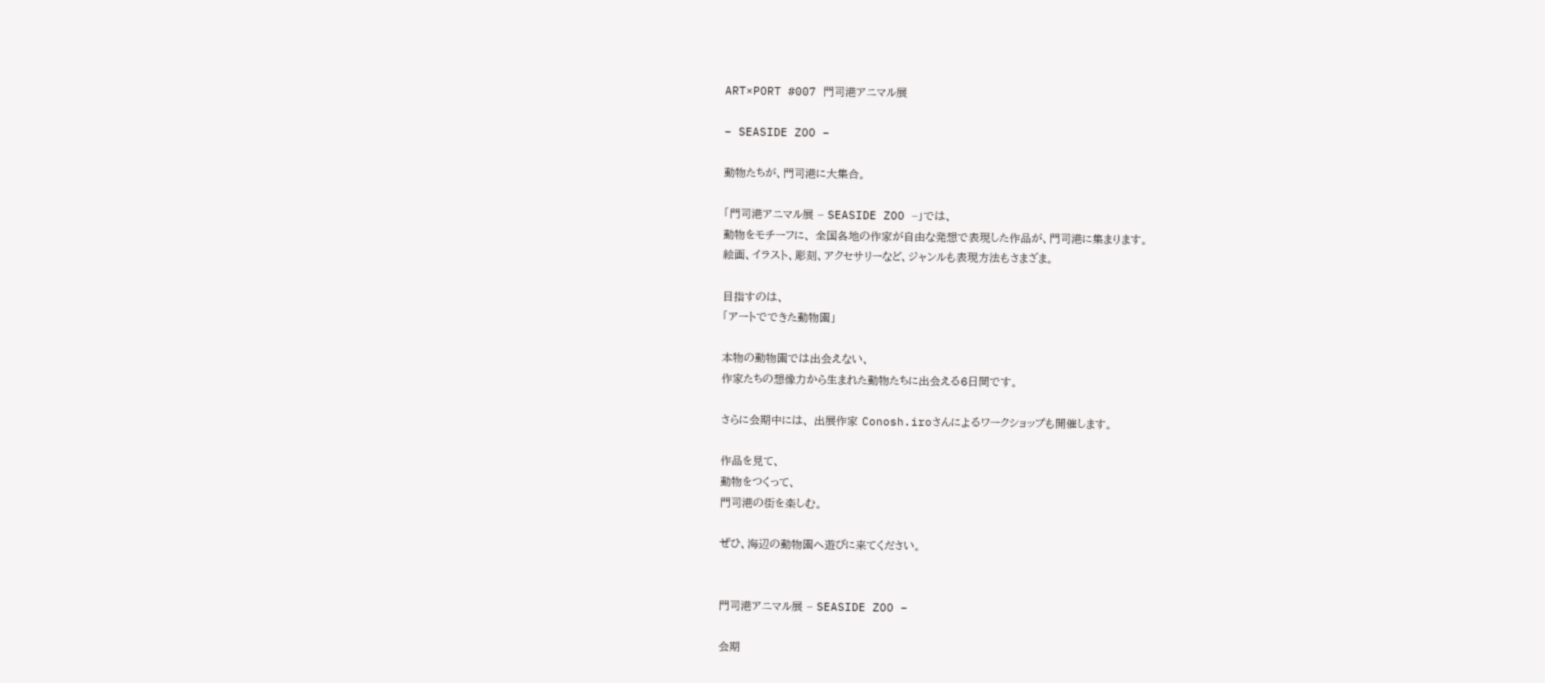ART×PORT #007 門司港アニマル展

− SEASIDE ZOO −

動物たちが、門司港に大集合。

「門司港アニマル展 − SEASIDE ZOO −」では、
動物をモチーフに、 全国各地の作家が自由な発想で表現した作品が、門司港に集まります。
絵画、イラスト、彫刻、アクセサリーなど、ジャンルも表現方法もさまざま。

目指すのは、
「アートでできた動物園」

本物の動物園では出会えない、
作家たちの想像力から生まれた動物たちに出会える6日間です。

さらに会期中には、 出展作家 Conosh.iroさんによるワークショップも開催します。

作品を見て、
動物をつくって、
門司港の街を楽しむ。

ぜひ、海辺の動物園へ遊びに来てください。


門司港アニマル展 − SEASIDE ZOO −

会期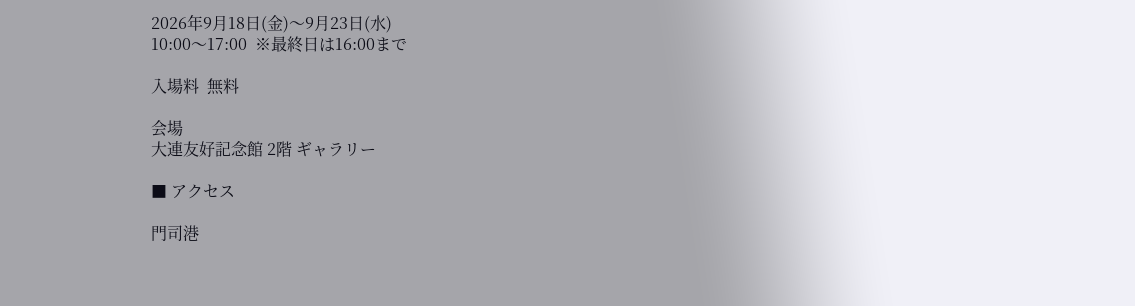2026年9月18日(金)〜9月23日(水)
10:00〜17:00  ※最終日は16:00まで

入場料  無料

会場
大連友好記念館 2階 ギャラリー

■ アクセス

門司港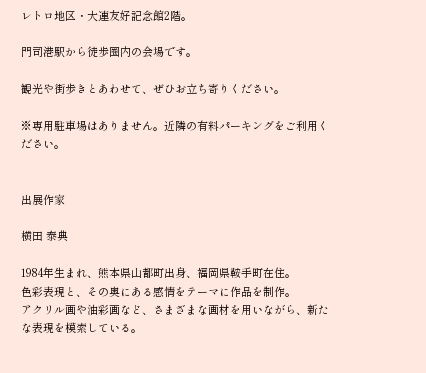レトロ地区・大連友好記念館2階。

門司港駅から徒歩圏内の会場です。

観光や街歩きとあわせて、ぜひお立ち寄りください。

※専用駐車場はありません。近隣の有料パーキングをご利用ください。


出展作家

横田 泰典

1984年生まれ、熊本県山都町出身、福岡県鞍手町在住。
色彩表現と、その奥にある感情をテーマに作品を制作。
アクリル画や油彩画など、さまざまな画材を用いながら、新たな表現を模索している。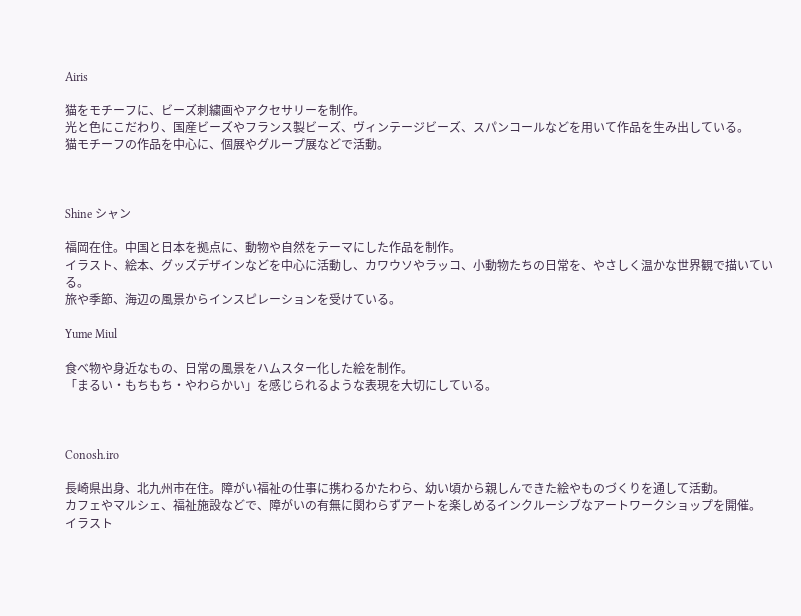Airis

猫をモチーフに、ビーズ刺繍画やアクセサリーを制作。
光と色にこだわり、国産ビーズやフランス製ビーズ、ヴィンテージビーズ、スパンコールなどを用いて作品を生み出している。
猫モチーフの作品を中心に、個展やグループ展などで活動。



Shine シャン

福岡在住。中国と日本を拠点に、動物や自然をテーマにした作品を制作。
イラスト、絵本、グッズデザインなどを中心に活動し、カワウソやラッコ、小動物たちの日常を、やさしく温かな世界観で描いている。
旅や季節、海辺の風景からインスピレーションを受けている。

Yume Miul

食べ物や身近なもの、日常の風景をハムスター化した絵を制作。
「まるい・もちもち・やわらかい」を感じられるような表現を大切にしている。



Conosh.iro

長崎県出身、北九州市在住。障がい福祉の仕事に携わるかたわら、幼い頃から親しんできた絵やものづくりを通して活動。
カフェやマルシェ、福祉施設などで、障がいの有無に関わらずアートを楽しめるインクルーシブなアートワークショップを開催。
イラスト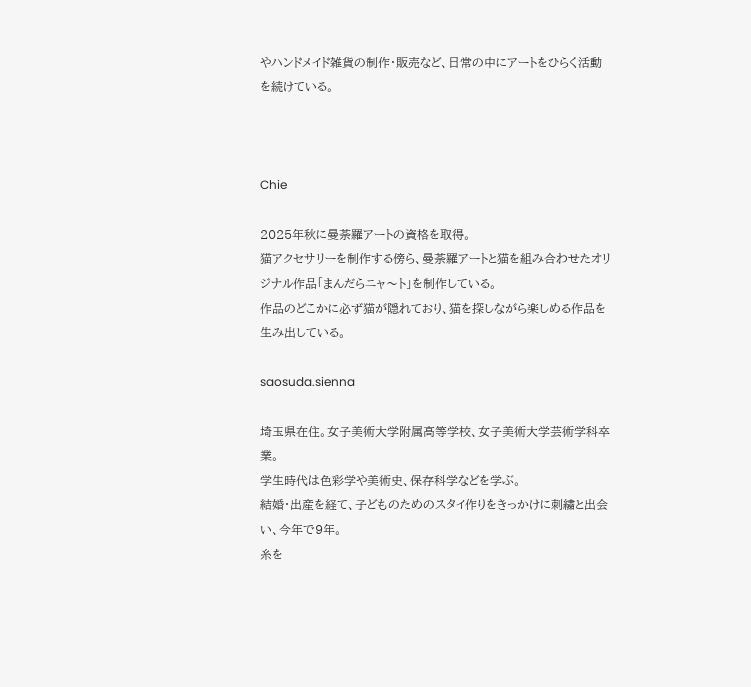やハンドメイド雑貨の制作・販売など、日常の中にアートをひらく活動を続けている。



Chie

2025年秋に曼荼羅アートの資格を取得。
猫アクセサリーを制作する傍ら、曼荼羅アートと猫を組み合わせたオリジナル作品「まんだらニャ〜ト」を制作している。
作品のどこかに必ず猫が隠れており、猫を探しながら楽しめる作品を生み出している。

saosuda.sienna

埼玉県在住。女子美術大学附属高等学校、女子美術大学芸術学科卒業。
学生時代は色彩学や美術史、保存科学などを学ぶ。
結婚・出産を経て、子どものためのスタイ作りをきっかけに刺繍と出会い、今年で9年。
糸を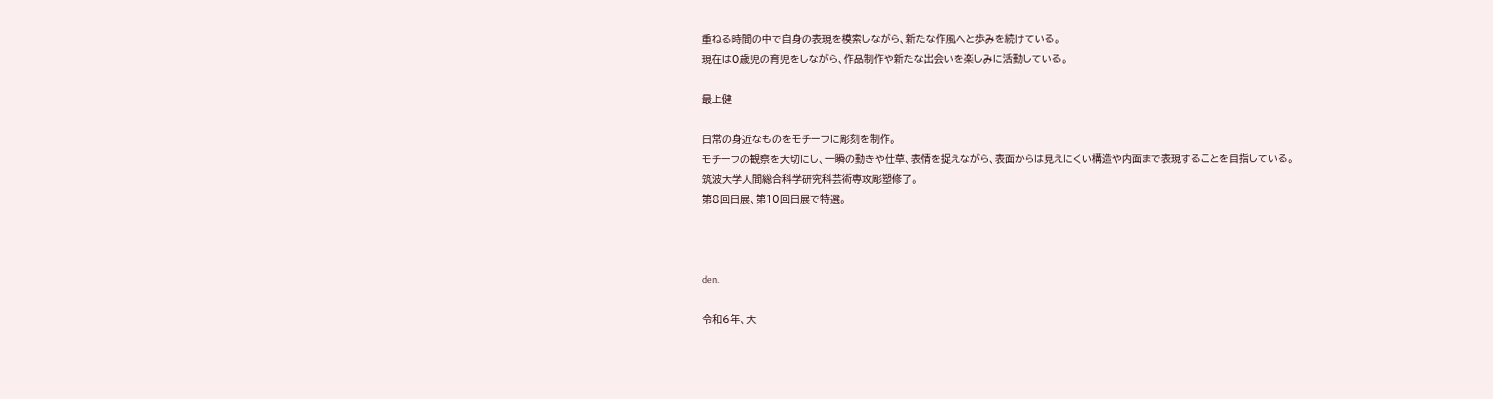重ねる時間の中で自身の表現を模索しながら、新たな作風へと歩みを続けている。
現在は0歳児の育児をしながら、作品制作や新たな出会いを楽しみに活動している。

最上健

日常の身近なものをモチーフに彫刻を制作。
モチーフの観察を大切にし、一瞬の動きや仕草、表情を捉えながら、表面からは見えにくい構造や内面まで表現することを目指している。
筑波大学人間総合科学研究科芸術専攻彫塑修了。
第8回日展、第10回日展で特選。



den.

令和6年、大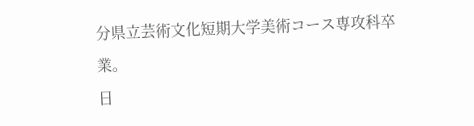分県立芸術文化短期大学美術コース専攻科卒業。
日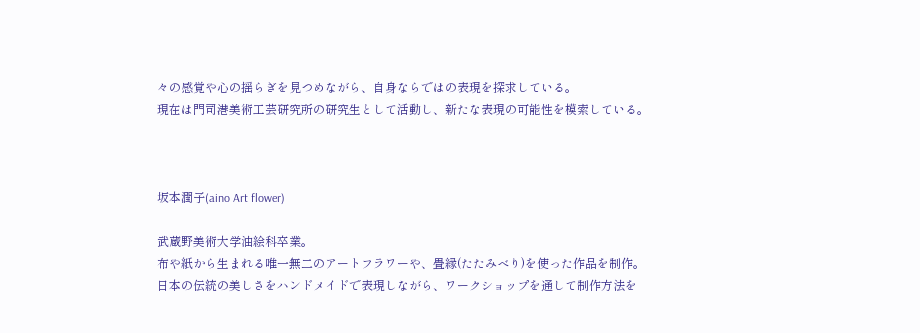々の感覚や心の揺らぎを見つめながら、自身ならではの表現を探求している。
現在は門司港美術工芸研究所の研究生として活動し、新たな表現の可能性を模索している。



坂本潤子(aino Art flower)

武蔵野美術大学油絵科卒業。
布や紙から生まれる唯一無二のアートフラワーや、畳縁(たたみべり)を使った作品を制作。
日本の伝統の美しさをハンドメイドで表現しながら、ワークショップを通して制作方法を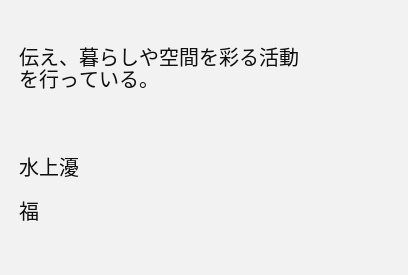伝え、暮らしや空間を彩る活動を行っている。



水上瀀

福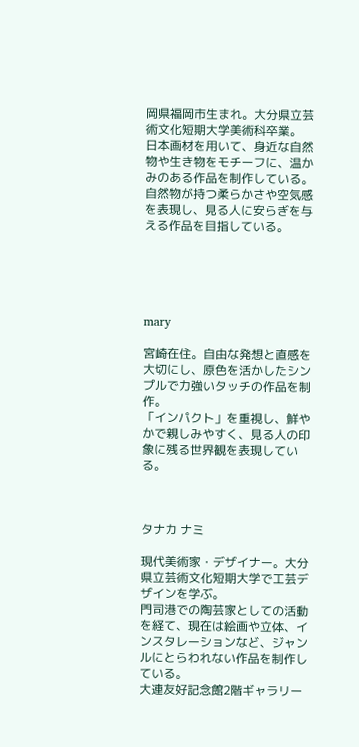岡県福岡市生まれ。大分県立芸術文化短期大学美術科卒業。
日本画材を用いて、身近な自然物や生き物をモチーフに、温かみのある作品を制作している。
自然物が持つ柔らかさや空気感を表現し、見る人に安らぎを与える作品を目指している。





mary

宮崎在住。自由な発想と直感を大切にし、原色を活かしたシンプルで力強いタッチの作品を制作。
「インパクト」を重視し、鮮やかで親しみやすく、見る人の印象に残る世界観を表現している。



タナカ ナミ

現代美術家・デザイナー。大分県立芸術文化短期大学で工芸デザインを学ぶ。
門司港での陶芸家としての活動を経て、現在は絵画や立体、インスタレーションなど、ジャンルにとらわれない作品を制作している。
大連友好記念館2階ギャラリー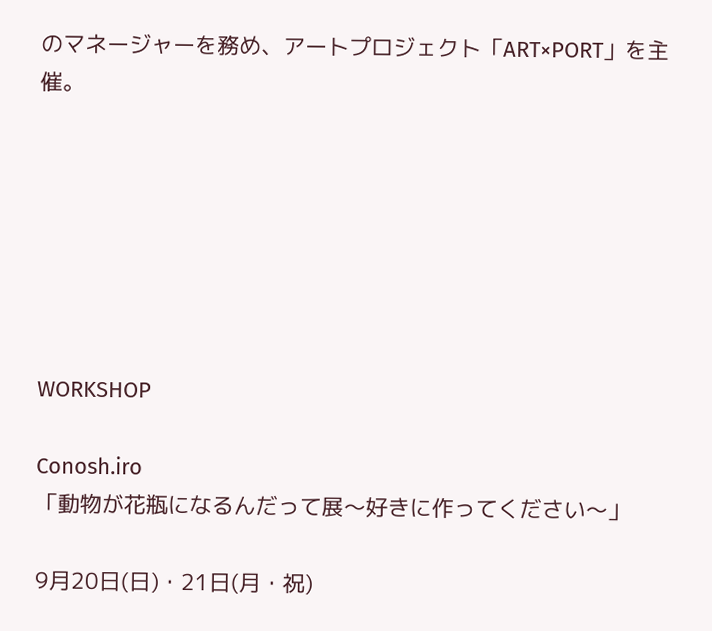のマネージャーを務め、アートプロジェクト「ART×PORT」を主催。







WORKSHOP

Conosh.iro
「動物が花瓶になるんだって展〜好きに作ってください〜」

9月20日(日)・21日(月・祝)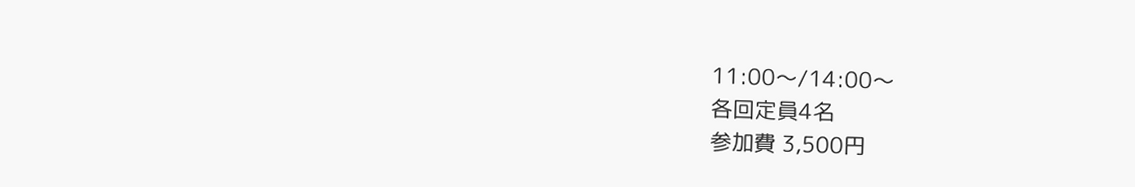11:00〜/14:00〜
各回定員4名
参加費 3,500円